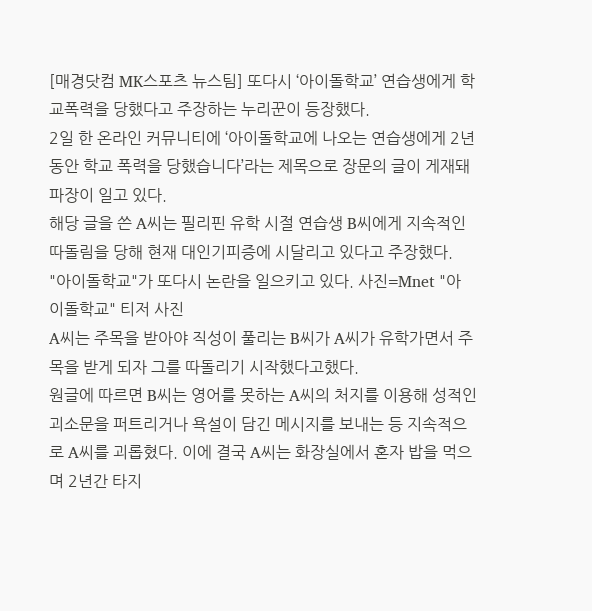[매경닷컴 MK스포츠 뉴스팀] 또다시 ‘아이돌학교’ 연습생에게 학교폭력을 당했다고 주장하는 누리꾼이 등장했다.
2일 한 온라인 커뮤니티에 ‘아이돌학교에 나오는 연습생에게 2년 동안 학교 폭력을 당했습니다’라는 제목으로 장문의 글이 게재돼 파장이 일고 있다.
해당 글을 쓴 A씨는 필리핀 유학 시절 연습생 B씨에게 지속적인 따돌림을 당해 현재 대인기피증에 시달리고 있다고 주장했다.
"아이돌학교"가 또다시 논란을 일으키고 있다. 사진=Mnet "아이돌학교" 티저 사진
A씨는 주목을 받아야 직성이 풀리는 B씨가 A씨가 유학가면서 주목을 받게 되자 그를 따돌리기 시작했다고했다.
원글에 따르면 B씨는 영어를 못하는 A씨의 처지를 이용해 성적인 괴소문을 퍼트리거나 욕설이 담긴 메시지를 보내는 등 지속적으로 A씨를 괴롭혔다. 이에 결국 A씨는 화장실에서 혼자 밥을 먹으며 2년간 타지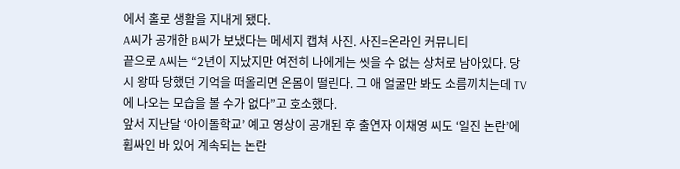에서 홀로 생활을 지내게 됐다.
A씨가 공개한 B씨가 보냈다는 메세지 캡쳐 사진. 사진=온라인 커뮤니티
끝으로 A씨는 “2년이 지났지만 여전히 나에게는 씻을 수 없는 상처로 남아있다. 당시 왕따 당했던 기억을 떠올리면 온몸이 떨린다. 그 애 얼굴만 봐도 소름끼치는데 TV에 나오는 모습을 볼 수가 없다”고 호소했다.
앞서 지난달 ‘아이돌학교’ 예고 영상이 공개된 후 출연자 이채영 씨도 ‘일진 논란’에 휩싸인 바 있어 계속되는 논란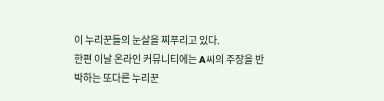이 누리꾼들의 눈살을 찌푸리고 있다.
한편 이날 온라인 커뮤니티에는 A씨의 주장을 반박하는 또다른 누리꾼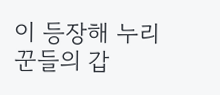이 등장해 누리꾼들의 갑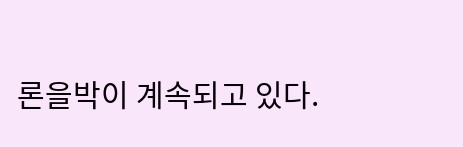론을박이 계속되고 있다.